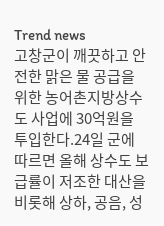Trend news
고창군이 깨끗하고 안전한 맑은 물 공급을 위한 농어촌지방상수도 사업에 30억원을 투입한다.24일 군에 따르면 올해 상수도 보급률이 저조한 대산을 비롯해 상하, 공음, 성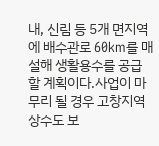내, 신림 등 5개 면지역에 배수관로 60km를 매설해 생활용수를 공급할 계획이다.사업이 마무리 될 경우 고창지역 상수도 보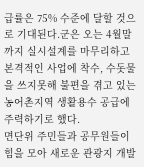급률은 75% 수준에 달할 것으로 기대된다.군은 오는 4월말까지 실시설계를 마무리하고 본격적인 사업에 착수, 수돗물을 쓰지못해 불편을 겪고 있는 농어촌지역 생활용수 공급에 주력하기로 했다.
면단위 주민들과 공무원들이 힘을 모아 새로운 관광지 개발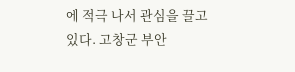에 적극 나서 관심을 끌고 있다. 고창군 부안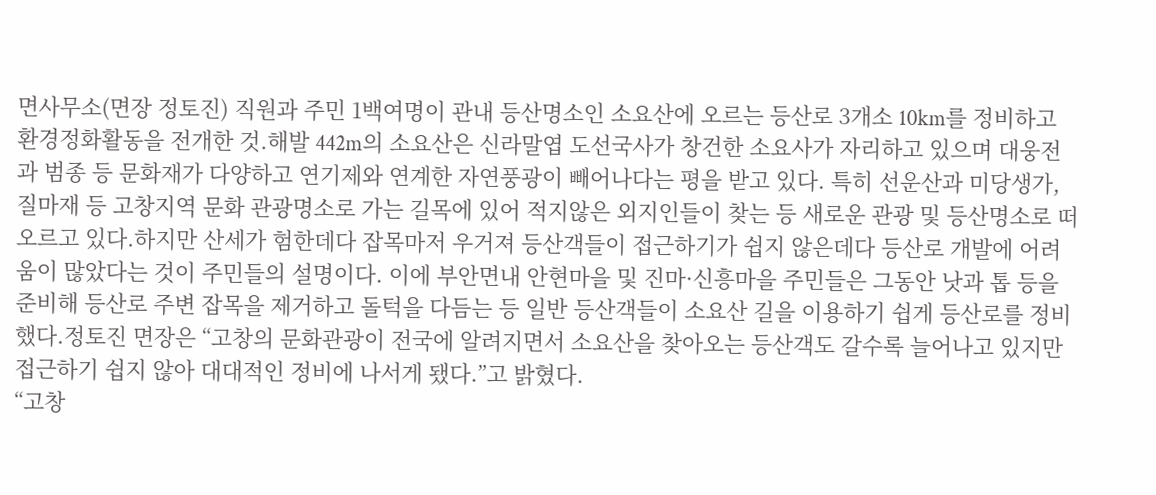면사무소(면장 정토진) 직원과 주민 1백여명이 관내 등산명소인 소요산에 오르는 등산로 3개소 10km를 정비하고 환경정화활동을 전개한 것.해발 442m의 소요산은 신라말엽 도선국사가 창건한 소요사가 자리하고 있으며 대웅전과 범종 등 문화재가 다양하고 연기제와 연계한 자연풍광이 빼어나다는 평을 받고 있다. 특히 선운산과 미당생가, 질마재 등 고창지역 문화 관광명소로 가는 길목에 있어 적지않은 외지인들이 찾는 등 새로운 관광 및 등산명소로 떠오르고 있다.하지만 산세가 험한데다 잡목마저 우거져 등산객들이 접근하기가 쉽지 않은데다 등산로 개발에 어려움이 많았다는 것이 주민들의 설명이다. 이에 부안면내 안현마을 및 진마·신흥마을 주민들은 그동안 낫과 톱 등을 준비해 등산로 주변 잡목을 제거하고 돌턱을 다듬는 등 일반 등산객들이 소요산 길을 이용하기 쉽게 등산로를 정비했다.정토진 면장은 “고창의 문화관광이 전국에 알려지면서 소요산을 찾아오는 등산객도 갈수록 늘어나고 있지만 접근하기 쉽지 않아 대대적인 정비에 나서게 됐다.”고 밝혔다.
“고창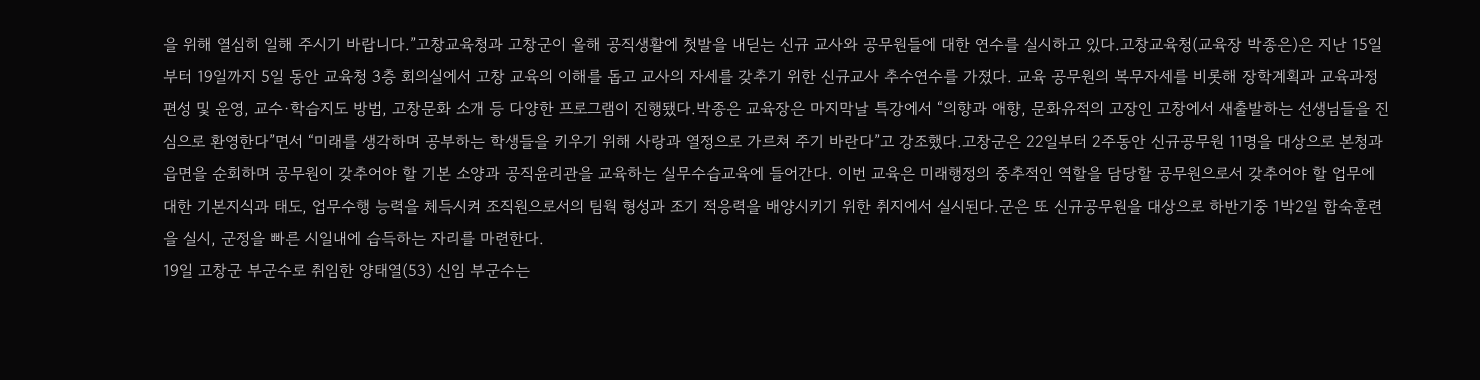을 위해 열심히 일해 주시기 바랍니다.”고창교육청과 고창군이 올해 공직생활에 첫발을 내딛는 신규 교사와 공무원들에 대한 연수를 실시하고 있다.고창교육청(교육장 박종은)은 지난 15일부터 19일까지 5일 동안 교육청 3층 회의실에서 고창 교육의 이해를 돕고 교사의 자세를 갖추기 위한 신규교사 추수연수를 가졌다. 교육 공무원의 복무자세를 비롯해 장학계획과 교육과정 편성 및 운영, 교수·학습지도 방법, 고창문화 소개 등 다양한 프로그램이 진행됐다.박종은 교육장은 마지막날 특강에서 “의향과 애향, 문화유적의 고장인 고창에서 새출발하는 선생님들을 진심으로 환영한다”면서 “미래를 생각하며 공부하는 학생들을 키우기 위해 사랑과 열정으로 가르쳐 주기 바란다”고 강조했다.고창군은 22일부터 2주동안 신규공무원 11명을 대상으로 본청과 읍면을 순회하며 공무원이 갖추어야 할 기본 소양과 공직윤리관을 교육하는 실무수습교육에 들어간다. 이번 교육은 미래행정의 중추적인 역할을 담당할 공무원으로서 갖추어야 할 업무에 대한 기본지식과 태도, 업무수행 능력을 체득시켜 조직원으로서의 팀웍 형성과 조기 적응력을 배양시키기 위한 취지에서 실시된다.군은 또 신규공무원을 대상으로 하반기중 1박2일 합숙훈련을 실시, 군정을 빠른 시일내에 습득하는 자리를 마련한다.
19일 고창군 부군수로 취임한 양태열(53) 신임 부군수는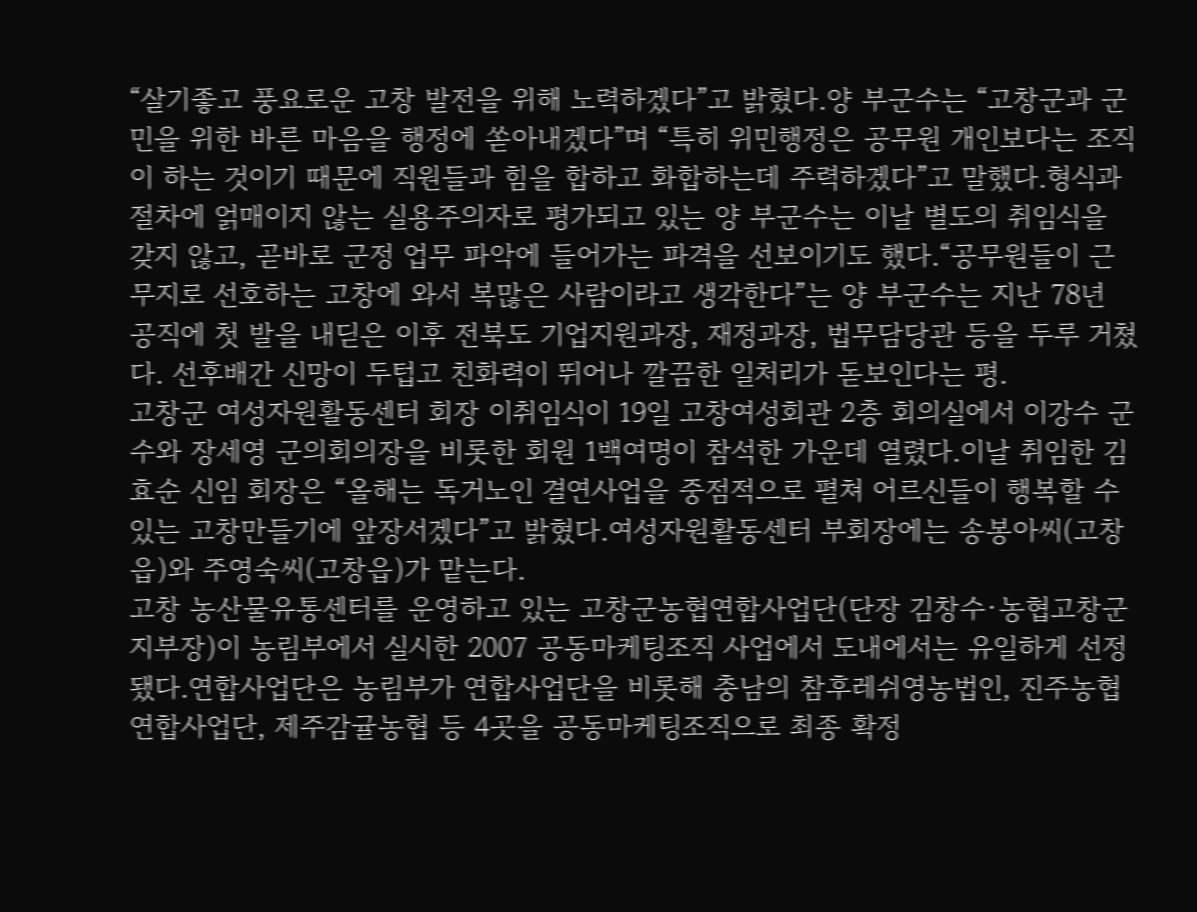“살기좋고 풍요로운 고창 발전을 위해 노력하겠다”고 밝혔다.양 부군수는 “고창군과 군민을 위한 바른 마음을 행정에 쏟아내겠다”며 “특히 위민행정은 공무원 개인보다는 조직이 하는 것이기 때문에 직원들과 힘을 합하고 화합하는데 주력하겠다”고 말했다.형식과 절차에 얽매이지 않는 실용주의자로 평가되고 있는 양 부군수는 이날 별도의 취임식을 갖지 않고, 곧바로 군정 업무 파악에 들어가는 파격을 선보이기도 했다.“공무원들이 근무지로 선호하는 고창에 와서 복많은 사람이라고 생각한다”는 양 부군수는 지난 78년 공직에 첫 발을 내딛은 이후 전북도 기업지원과장, 재정과장, 법무담당관 등을 두루 거쳤다. 선후배간 신망이 두텁고 친화력이 뛰어나 깔끔한 일처리가 돋보인다는 평.
고창군 여성자원활동센터 회장 이취임식이 19일 고창여성회관 2층 회의실에서 이강수 군수와 장세영 군의회의장을 비롯한 회원 1백여명이 참석한 가운데 열렸다.이날 취임한 김효순 신임 회장은 “올해는 독거노인 결연사업을 중점적으로 펼쳐 어르신들이 행복할 수 있는 고창만들기에 앞장서겠다”고 밝혔다.여성자원활동센터 부회장에는 송봉아씨(고창읍)와 주영숙씨(고창읍)가 맡는다.
고창 농산물유통센터를 운영하고 있는 고창군농협연합사업단(단장 김창수·농협고창군지부장)이 농림부에서 실시한 2007 공동마케팅조직 사업에서 도내에서는 유일하게 선정됐다.연합사업단은 농림부가 연합사업단을 비롯해 충남의 참후레쉬영농법인, 진주농협연합사업단, 제주감귤농협 등 4곳을 공동마케팅조직으로 최종 확정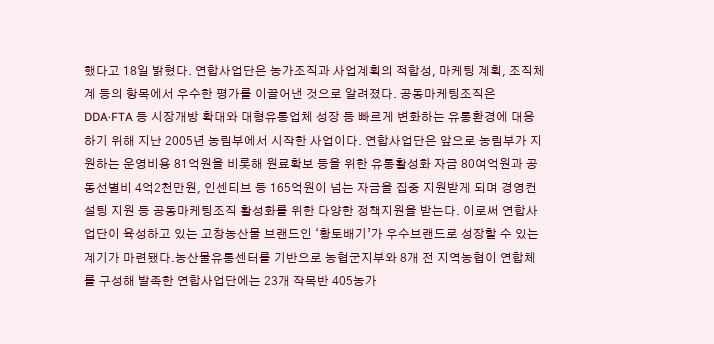했다고 18일 밝혔다. 연합사업단은 농가조직과 사업계획의 적합성, 마케팅 계획, 조직체계 등의 항목에서 우수한 평가를 이끌어낸 것으로 알려졌다. 공동마케팅조직은 DDA·FTA 등 시장개방 확대와 대형유통업체 성장 등 빠르게 변화하는 유통환경에 대응하기 위해 지난 2005년 농림부에서 시작한 사업이다. 연합사업단은 앞으로 농림부가 지원하는 운영비용 81억원을 비롯해 원료확보 등을 위한 유통활성화 자금 80여억원과 공동선별비 4억2천만원, 인센티브 등 165억원이 넘는 자금을 집중 지원받게 되며 경영컨설팅 지원 등 공동마케팅조직 활성화를 위한 다양한 정책지원을 받는다. 이로써 연합사업단이 육성하고 있는 고창농산물 브랜드인 ‘황토배기’가 우수브랜드로 성장할 수 있는 계기가 마련됐다.농산물유통센터를 기반으로 농협군지부와 8개 전 지역농협이 연합체를 구성해 발족한 연합사업단에는 23개 작목반 405농가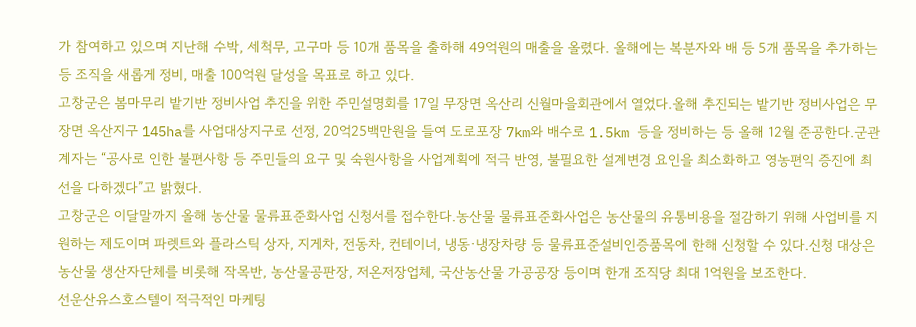가 참여하고 있으며 지난해 수박, 세척무, 고구마 등 10개 품목을 출하해 49억원의 매출을 올렸다. 올해에는 복분자와 배 등 5개 품목을 추가하는 등 조직을 새롭게 정비, 매출 100억원 달성을 목표로 하고 있다.
고창군은 봄마무리 밭기반 정비사업 추진을 위한 주민설명회를 17일 무장면 옥산리 신월마을회관에서 열었다.올해 추진되는 밭기반 정비사업은 무장면 옥산지구 145ha를 사업대상지구로 선정, 20억25백만원을 들여 도로포장 7km와 배수로 1.5km 등을 정비하는 등 올해 12월 준공한다.군관계자는 “공사로 인한 불편사항 등 주민들의 요구 및 숙원사항을 사업계획에 적극 반영, 불필요한 설계변경 요인을 최소화하고 영농편익 증진에 최선을 다하겠다”고 밝혔다.
고창군은 이달말까지 올해 농산물 물류표준화사업 신청서를 접수한다.농산물 물류표준화사업은 농산물의 유통비용을 절감하기 위해 사업비를 지원하는 제도이며 파렛트와 플라스틱 상자, 지게차, 전동차, 컨테이너, 냉동·냉장차량 등 물류표준설비인증품목에 한해 신청할 수 있다.신청 대상은 농산물 생산자단체를 비롯해 작목반, 농산물공판장, 저온저장업체, 국산농산물 가공공장 등이며 한개 조직당 최대 1억원을 보조한다.
선운산유스호스텔이 적극적인 마케팅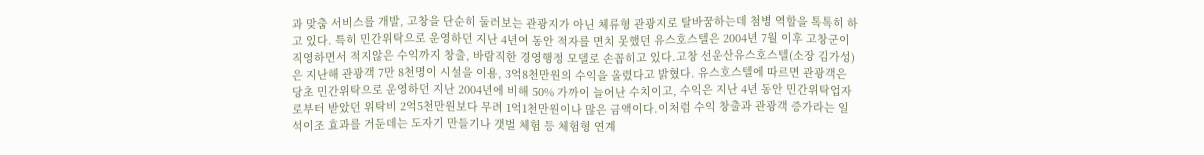과 맞춤 서비스를 개발, 고창을 단순히 둘러보는 관광지가 아닌 체류형 관광지로 탈바꿈하는데 첨병 역할을 톡톡히 하고 있다. 특히 민간위탁으로 운영하던 지난 4년여 동안 적자를 면치 못했던 유스호스텔은 2004년 7월 이후 고창군이 직영하면서 적지않은 수익까지 창출, 바람직한 경영행정 모델로 손꼽히고 있다.고창 선운산유스호스텔(소장 김가성)은 지난해 관광객 7만 8천명이 시설을 이용, 3억8천만원의 수익을 올렸다고 밝혔다. 유스호스텔에 따르면 관광객은 당초 민간위탁으로 운영하던 지난 2004년에 비해 50% 가까이 늘어난 수치이고, 수익은 지난 4년 동안 민간위탁업자로부터 받았던 위탁비 2억5천만원보다 무려 1억1천만원이나 많은 금액이다.이처럼 수익 창출과 관광객 증가라는 일석이조 효과를 거둔데는 도자기 만들기나 갯벌 체험 등 체험형 연계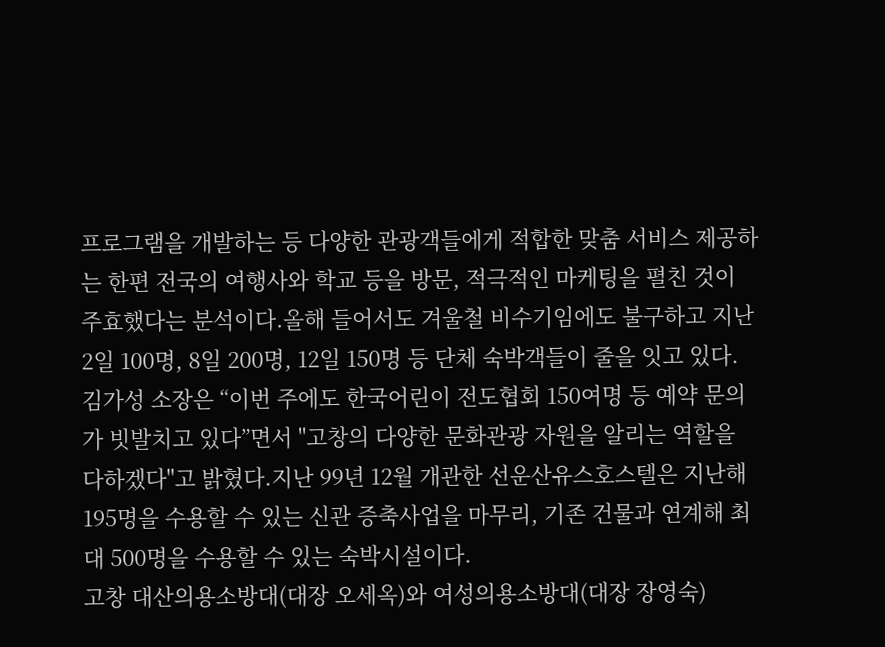프로그램을 개발하는 등 다양한 관광객들에게 적합한 맞춤 서비스 제공하는 한편 전국의 여행사와 학교 등을 방문, 적극적인 마케팅을 펼친 것이 주효했다는 분석이다.올해 들어서도 겨울철 비수기임에도 불구하고 지난 2일 100명, 8일 200명, 12일 150명 등 단체 숙박객들이 줄을 잇고 있다. 김가성 소장은 “이번 주에도 한국어린이 전도협회 150여명 등 예약 문의가 빗발치고 있다”면서 "고창의 다양한 문화관광 자원을 알리는 역할을 다하겠다"고 밝혔다.지난 99년 12월 개관한 선운산유스호스텔은 지난해 195명을 수용할 수 있는 신관 증축사업을 마무리, 기존 건물과 연계해 최대 500명을 수용할 수 있는 숙박시설이다.
고창 대산의용소방대(대장 오세옥)와 여성의용소방대(대장 장영숙)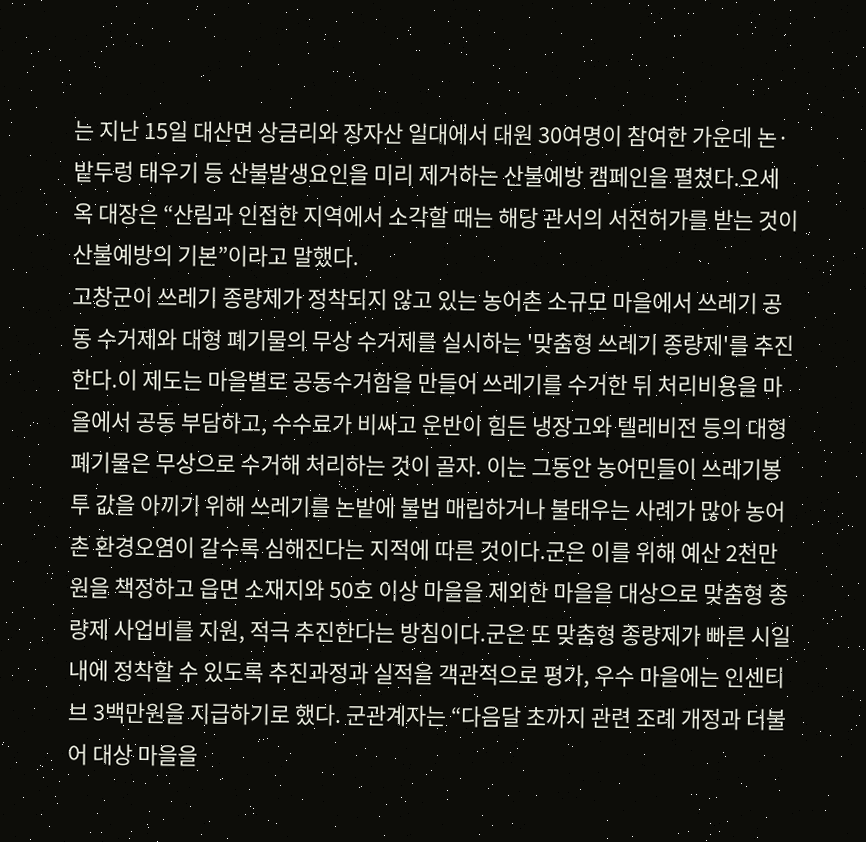는 지난 15일 대산면 상금리와 장자산 일대에서 대원 30여명이 참여한 가운데 논·밭두렁 태우기 등 산불발생요인을 미리 제거하는 산불예방 캠페인을 펼쳤다.오세옥 대장은 “산림과 인접한 지역에서 소각할 때는 해당 관서의 서전허가를 받는 것이 산불예방의 기본”이라고 말했다.
고창군이 쓰레기 종량제가 정착되지 않고 있는 농어촌 소규모 마을에서 쓰레기 공동 수거제와 대형 폐기물의 무상 수거제를 실시하는 '맞춤형 쓰레기 종량제'를 추진한다.이 제도는 마을별로 공동수거함을 만들어 쓰레기를 수거한 뒤 처리비용을 마을에서 공동 부담하고, 수수료가 비싸고 운반이 힘든 냉장고와 텔레비전 등의 대형폐기물은 무상으로 수거해 처리하는 것이 골자. 이는 그동안 농어민들이 쓰레기봉투 값을 아끼기 위해 쓰레기를 논밭에 불법 매립하거나 불태우는 사례가 많아 농어촌 환경오염이 갈수록 심해진다는 지적에 따른 것이다.군은 이를 위해 예산 2천만원을 책정하고 읍면 소재지와 50호 이상 마을을 제외한 마을을 대상으로 맞춤형 종량제 사업비를 지원, 적극 추진한다는 방침이다.군은 또 맞춤형 종량제가 빠른 시일내에 정착할 수 있도록 추진과정과 실적을 객관적으로 평가, 우수 마을에는 인센티브 3백만원을 지급하기로 했다. 군관계자는 “다음달 초까지 관련 조례 개정과 더불어 대상 마을을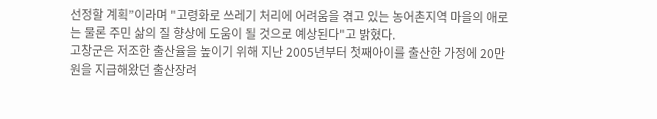선정할 계획”이라며 "고령화로 쓰레기 처리에 어려움을 겪고 있는 농어촌지역 마을의 애로는 물론 주민 삶의 질 향상에 도움이 될 것으로 예상된다"고 밝혔다.
고창군은 저조한 출산율을 높이기 위해 지난 2005년부터 첫째아이를 출산한 가정에 20만원을 지급해왔던 출산장려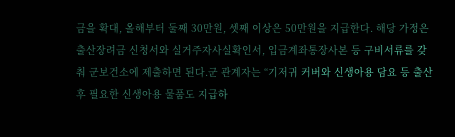금을 확대, 올해부터 둘째 30만원, 셋째 이상은 50만원을 지급한다. 해당 가정은 출산장려금 신청서와 실거주자사실확인서, 입금계좌통장사본 등 구비서류를 갖춰 군보건소에 제출하면 된다.군 관계자는 “기저귀 커버와 신생아용 담요 등 출산후 필요한 신생아용 물품도 지급하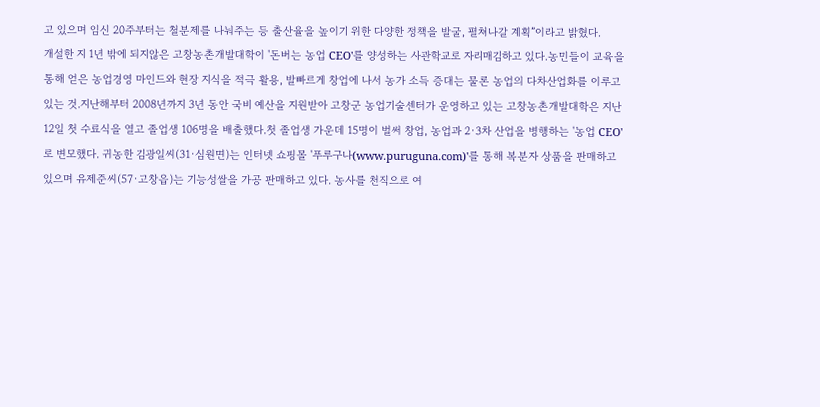고 있으며 임신 20주부터는 철분제를 나눠주는 등 출산율을 높이기 위한 다양한 정책을 발굴, 펼쳐나갈 계획”이라고 밝혔다.
개설한 지 1년 밖에 되지않은 고창농촌개발대학이 '돈버는 농업 CEO'를 양성하는 사관학교로 자리매김하고 있다.농민들이 교육을 통해 얻은 농업경영 마인드와 현장 지식을 적극 활용, 발빠르게 창업에 나서 농가 소득 증대는 물론 농업의 다차산업화를 이루고 있는 것.지난해부터 2008년까지 3년 동안 국비 예산을 지원받아 고창군 농업기술센터가 운영하고 있는 고창농촌개발대학은 지난 12일 첫 수료식을 열고 졸업생 106명을 배출했다.첫 졸업생 가운데 15명이 벌써 창업, 농업과 2·3차 산업을 병행하는 '농업 CEO'로 변모했다. 귀농한 김광일씨(31·심원면)는 인터넷 쇼핑몰 '푸루구나(www.puruguna.com)'를 통해 복분자 상품을 판매하고 있으며 유제준씨(57·고창읍)는 기능성쌀을 가공 판매하고 있다. 농사를 천직으로 여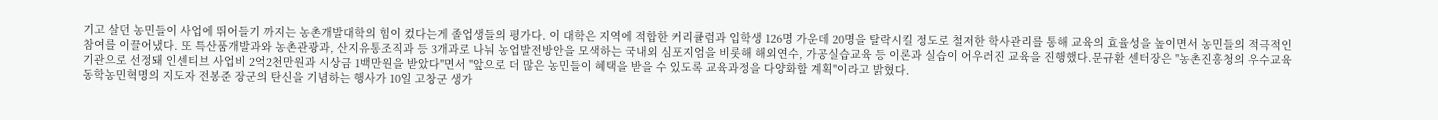기고 살던 농민들이 사업에 뛰어들기 까지는 농촌개발대학의 힘이 컸다는게 졸업생들의 평가다. 이 대학은 지역에 적합한 커리큘럼과 입학생 126명 가운데 20명을 탈락시킬 정도로 철저한 학사관리를 통해 교육의 효율성을 높이면서 농민들의 적극적인 참여를 이끌어냈다. 또 특산품개발과와 농촌관광과, 산지유통조직과 등 3개과로 나눠 농업발전방안을 모색하는 국내외 심포지엄을 비롯해 해외연수, 가공실습교육 등 이론과 실습이 어우러진 교육을 진행했다.문규환 센터장은 "농촌진흥청의 우수교육기관으로 선정돼 인센티브 사업비 2억2천만원과 시상금 1백만원을 받았다"면서 "앞으로 더 많은 농민들이 혜택을 받을 수 있도록 교육과정을 다양화할 계획"이라고 밝혔다.
동학농민혁명의 지도자 전봉준 장군의 탄신을 기념하는 행사가 10일 고창군 생가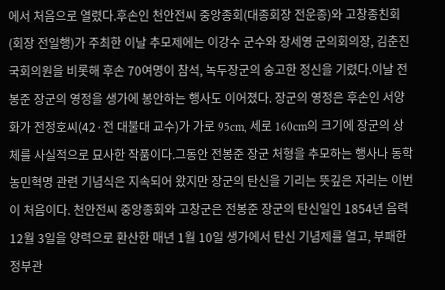에서 처음으로 열렸다.후손인 천안전씨 중앙종회(대종회장 전운종)와 고창종친회(회장 전일행)가 주최한 이날 추모제에는 이강수 군수와 장세영 군의회의장, 김춘진 국회의원을 비롯해 후손 70여명이 참석, 녹두장군의 숭고한 정신을 기렸다.이날 전봉준 장군의 영정을 생가에 봉안하는 행사도 이어졌다. 장군의 영정은 후손인 서양화가 전정호씨(42·전 대불대 교수)가 가로 95cm, 세로 160cm의 크기에 장군의 상체를 사실적으로 묘사한 작품이다.그동안 전봉준 장군 처형을 추모하는 행사나 동학농민혁명 관련 기념식은 지속되어 왔지만 장군의 탄신을 기리는 뜻깊은 자리는 이번이 처음이다. 천안전씨 중앙종회와 고창군은 전봉준 장군의 탄신일인 1854년 음력 12월 3일을 양력으로 환산한 매년 1월 10일 생가에서 탄신 기념제를 열고, 부패한 정부관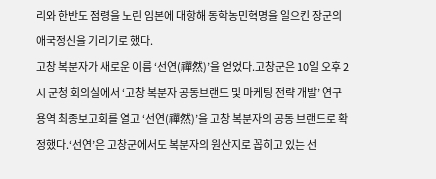리와 한반도 점령을 노린 임본에 대항해 동학농민혁명을 일으킨 장군의 애국정신을 기리기로 했다.
고창 복분자가 새로운 이름 ‘선연(禪然)’을 얻었다.고창군은 10일 오후 2시 군청 회의실에서 ‘고창 복분자 공동브랜드 및 마케팅 전략 개발’ 연구 용역 최종보고회를 열고 ‘선연(禪然)’을 고창 복분자의 공동 브랜드로 확정했다.‘선연’은 고창군에서도 복분자의 원산지로 꼽히고 있는 선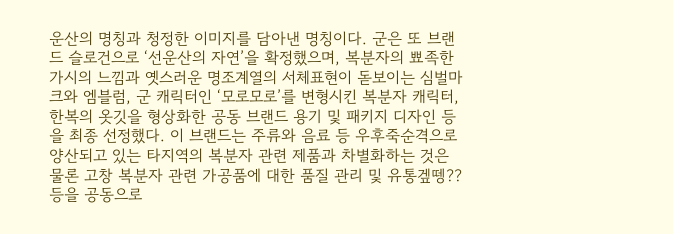운산의 명칭과 청정한 이미지를 담아낸 명칭이다. 군은 또 브랜드 슬로건으로 ‘선운산의 자연’을 확정했으며, 복분자의 뾰족한 가시의 느낌과 옛스러운 명조계열의 서체표현이 돋보이는 심벌마크와 엠블럼, 군 캐릭터인 ‘모로모로’를 변형시킨 복분자 캐릭터, 한복의 옷깃을 형상화한 공동 브랜드 용기 및 패키지 디자인 등을 최종 선정했다. 이 브랜드는 주류와 음료 등 우후죽순격으로 양산되고 있는 타지역의 복분자 관련 제품과 차별화하는 것은 물론 고창 복분자 관련 가공품에 대한 품질 관리 및 유통겦뗑??등을 공동으로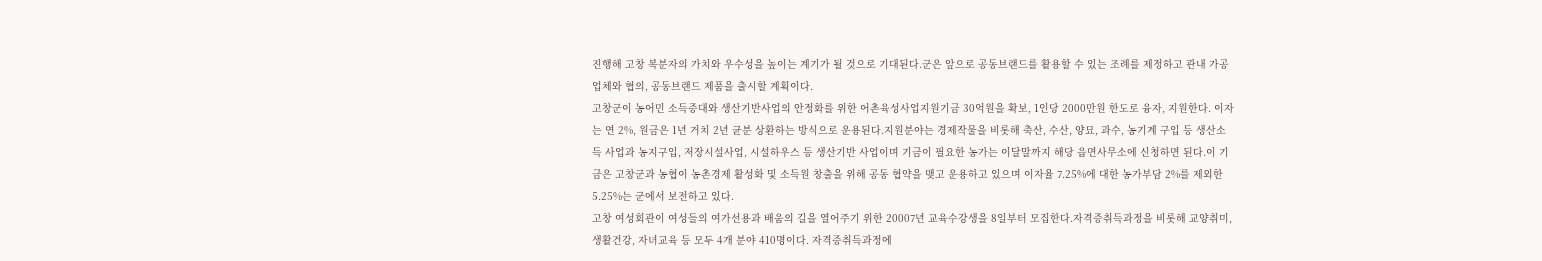진행해 고창 복분자의 가치와 우수성을 높이는 계기가 될 것으로 기대된다.군은 앞으로 공동브랜드를 활용할 수 있는 조례를 제정하고 관내 가공업체와 협의, 공동브랜드 제품을 출시할 계획이다.
고창군이 농어민 소득증대와 생산기반사업의 안정화를 위한 어촌육성사업지원기금 30억원을 확보, 1인당 2000만원 한도로 융자, 지원한다. 이자는 연 2%, 원금은 1년 거치 2년 균분 상환하는 방식으로 운용된다.지원분야는 경제작물을 비롯해 축산, 수산, 양묘, 과수, 농기계 구입 등 생산소득 사업과 농지구입, 저장시설사업, 시설하우스 등 생산기반 사업이며 기금이 필요한 농가는 이달말까지 해당 읍면사무소에 신청하면 된다.이 기금은 고창군과 농협이 농촌경제 활성화 및 소득원 창출을 위해 공동 협약을 맺고 운용하고 있으며 이자율 7.25%에 대한 농가부담 2%를 제외한 5.25%는 군에서 보전하고 있다.
고창 여성회관이 여성들의 여가선용과 배움의 길을 열어주기 위한 20007년 교육수강생을 8일부터 모집한다.자격증취득과정을 비롯해 교양취미, 생활건강, 자녀교육 등 모두 4개 분야 410명이다. 자격증취득과정에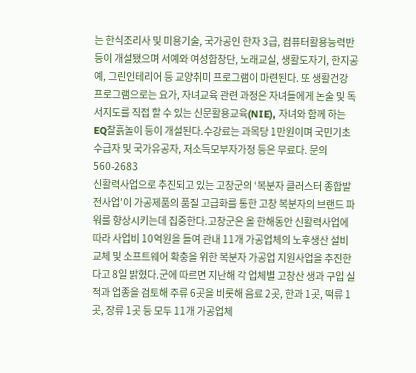는 한식조리사 및 미용기술, 국가공인 한자 3급, 컴퓨터활용능력반 등이 개설됐으며 서예와 여성합창단, 노래교실, 생활도자기, 한지공예, 그린인테리어 등 교양취미 프로그램이 마련된다. 또 생활건강 프로그램으로는 요가, 자녀교육 관련 과정은 자녀들에게 논술 및 독서지도를 직접 할 수 있는 신문활용교육(NIE), 자녀와 함께 하는 EQ찰흙놀이 등이 개설된다.수강료는 과목당 1만원이며 국민기초수급자 및 국가유공자, 저소득모부자가정 등은 무료다. 문의 560-2683
신활력사업으로 추진되고 있는 고창군의 ‘복분자 클러스터 종합발전사업’이 가공제품의 품질 고급화를 통한 고창 복분자의 브랜드 파워를 향상시키는데 집중한다.고창군은 올 한해동안 신활력사업에 따라 사업비 10억원을 들여 관내 11개 가공업체의 노후생산 설비 교체 및 소프트웨어 확충을 위한 복분자 가공업 지원사업을 추진한다고 8일 밝혔다.군에 따르면 지난해 각 업체별 고창산 생과 구입 실적과 업종을 검토해 주류 6곳을 비롯해 음료 2곳, 한과 1곳, 떡류 1곳, 장류 1곳 등 모두 11개 가공업체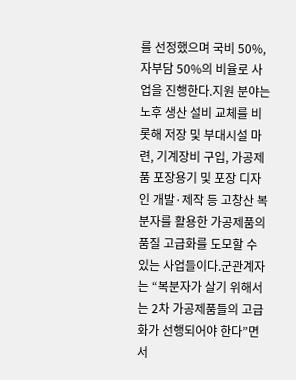를 선정했으며 국비 50%, 자부담 50%의 비율로 사업을 진행한다.지원 분야는 노후 생산 설비 교체를 비롯해 저장 및 부대시설 마련, 기계장비 구입, 가공제품 포장용기 및 포장 디자인 개발·제작 등 고창산 복분자를 활용한 가공제품의 품질 고급화를 도모할 수 있는 사업들이다.군관계자는 “복분자가 살기 위해서는 2차 가공제품들의 고급화가 선행되어야 한다”면서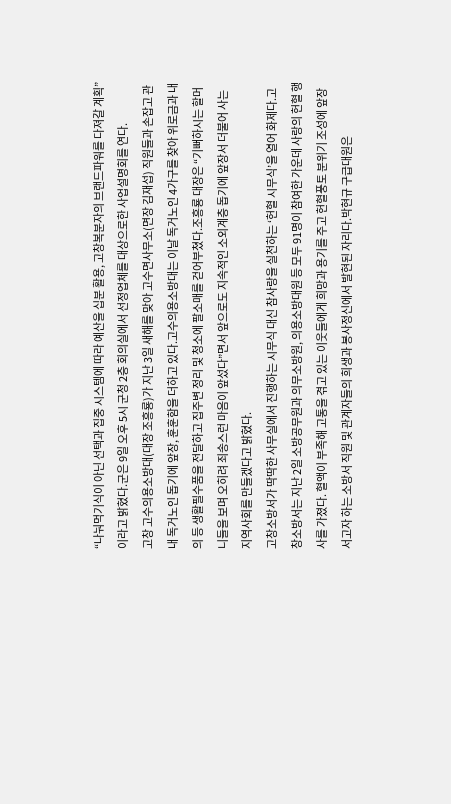“나눠먹기식이 아닌 선택과 집중 시스템에 따라 예산을 십분 활용, 고창복분자의 브랜드파워를 다져갈 계획”이라고 밝혔다.군은 9일 오후 5시 군청 2층 회의실에서 선정업체를 대상으로한 사업설명회를 연다.
고창 고수의용소방대(대장 조흥룡)가 지난 3일 새해를 맞아 고수면사무소(면장 김재섭) 직원들과 손잡고 관내 독거노인 돕기에 앞장, 훈훈함을 더하고 있다.고수의용소방대는 이날 독거노인 4가구를 찾아 위로금과 내의 등 생활필수품을 전달하고 집주변 정리 및 청소에 팔소매를 걷어부쳤다.조흥룡 대장은 “기뻐하시는 할머니들을 보며 오히려 죄송스런 마음이 앞섰다”면서 앞으로도 지속적인 소외계층 돕기에 앞장서 더불어 사는 지역사회를 만들겠다고 밝혔다.
고창소방서가 딱딱한 사무실에서 진행하는 시무식 대신 참사랑을 실천하는 ‘헌혈 시무식’을 열어 화제다.고창소방서는 지난 2일 소방공무원과 의무소방원, 의용소방대원 등 모두 91명이 참여한 가운데 사랑의 헌혈 행사를 가졌다. 혈액이 부족해 고통을 겪고 있는 이웃들에게 희망과 용기를 주고 헌혈풍토 분위기 조성에 앞장서고자 하는 소방서 직원 및 관계자들의 희생과 봉사정신에서 발현된 자리다.박현규 구급대원은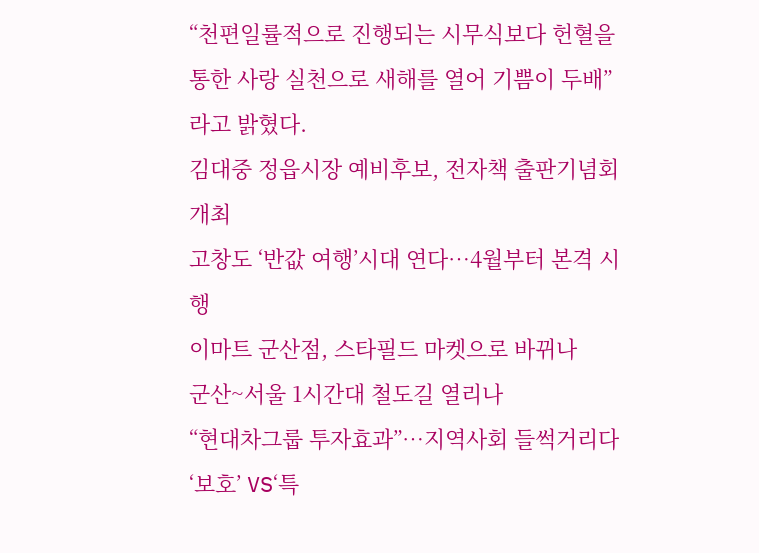“천편일률적으로 진행되는 시무식보다 헌혈을 통한 사랑 실천으로 새해를 열어 기쁨이 두배”라고 밝혔다.
김대중 정읍시장 예비후보, 전자책 출판기념회 개최
고창도 ‘반값 여행’시대 연다⋯4월부터 본격 시행
이마트 군산점, 스타필드 마켓으로 바뀌나
군산~서울 1시간대 철도길 열리나
“현대차그룹 투자효과”⋯지역사회 들썩거리다
‘보호’ VS‘특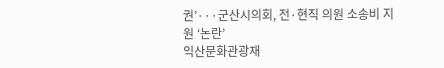권’···군산시의회, 전·현직 의원 소송비 지원 ‘논란’
익산문화관광재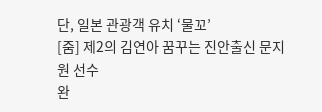단, 일본 관광객 유치 ‘물꼬’
[줌] 제2의 김연아 꿈꾸는 진안출신 문지원 선수
완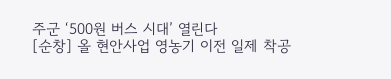주군 ‘500원 버스 시대’ 열린다
[순창] 올 현안사업 영농기 이전 일제 착공